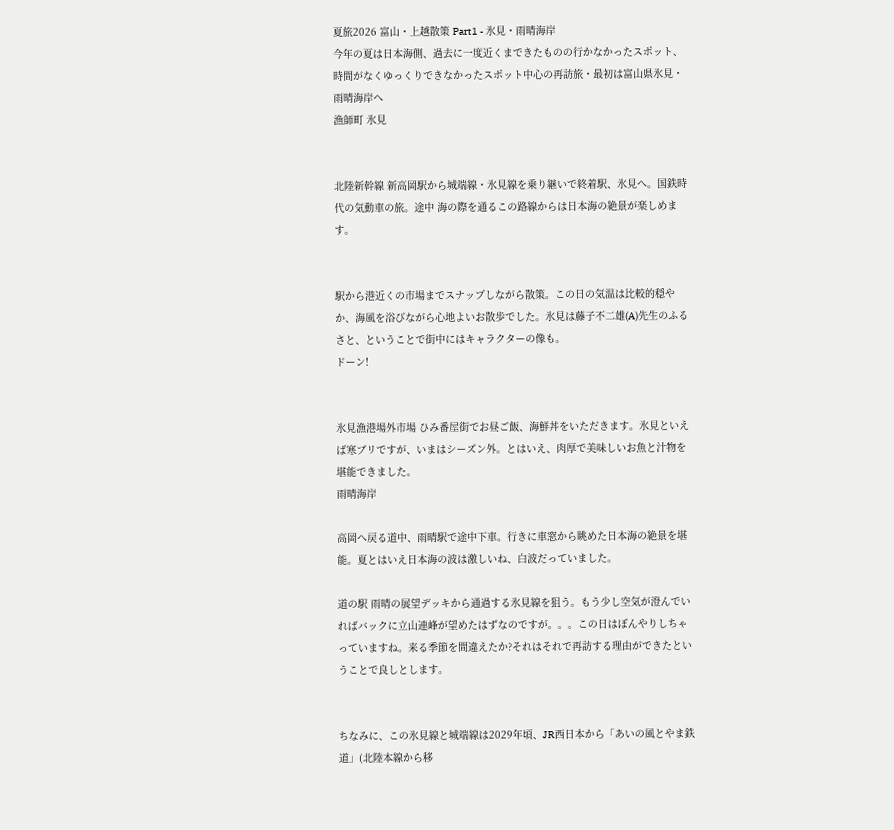夏旅2026 富山・上越散策 Part1 - 氷見・雨晴海岸
今年の夏は日本海側、過去に一度近くまできたものの行かなかったスポット、時間がなくゆっくりできなかったスポット中心の再訪旅・最初は富山県氷見・雨晴海岸へ
漁師町 氷見


北陸新幹線 新高岡駅から城端線・氷見線を乗り継いで終着駅、氷見へ。国鉄時代の気動車の旅。途中 海の際を通るこの路線からは日本海の絶景が楽しめます。


駅から港近くの市場までスナップしながら散策。この日の気温は比較的穏やか、海風を浴びながら心地よいお散歩でした。氷見は藤子不二雄(A)先生のふるさと、ということで街中にはキャラクターの像も。
ドーン!


氷見漁港場外市場 ひみ番屋街でお昼ご飯、海鮮丼をいただきます。氷見といえば寒ブリですが、いまはシーズン外。とはいえ、肉厚で美味しいお魚と汁物を堪能できました。
雨晴海岸

高岡へ戻る道中、雨晴駅で途中下車。行きに車窓から眺めた日本海の絶景を堪能。夏とはいえ日本海の波は激しいね、白波だっていました。

道の駅 雨晴の展望デッキから通過する氷見線を狙う。もう少し空気が澄んでいればバックに立山連峰が望めたはずなのですが。。。この日はぼんやりしちゃっていますね。来る季節を間違えたか?それはそれで再訪する理由ができたということで良しとします。


ちなみに、この氷見線と城端線は2029年頃、JR西日本から「あいの風とやま鉄道」(北陸本線から移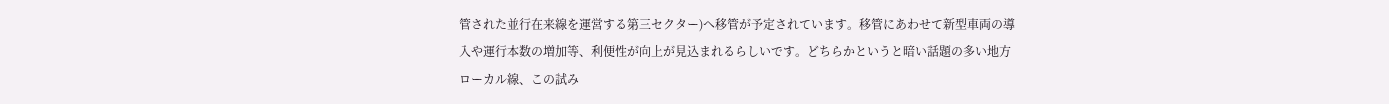管された並行在来線を運営する第三セクター)へ移管が予定されています。移管にあわせて新型車両の導入や運行本数の増加等、利便性が向上が見込まれるらしいです。どちらかというと暗い話題の多い地方ローカル線、この試み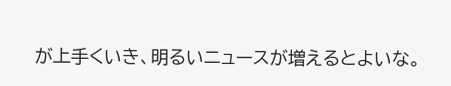が上手くいき、明るいニュースが増えるとよいな。